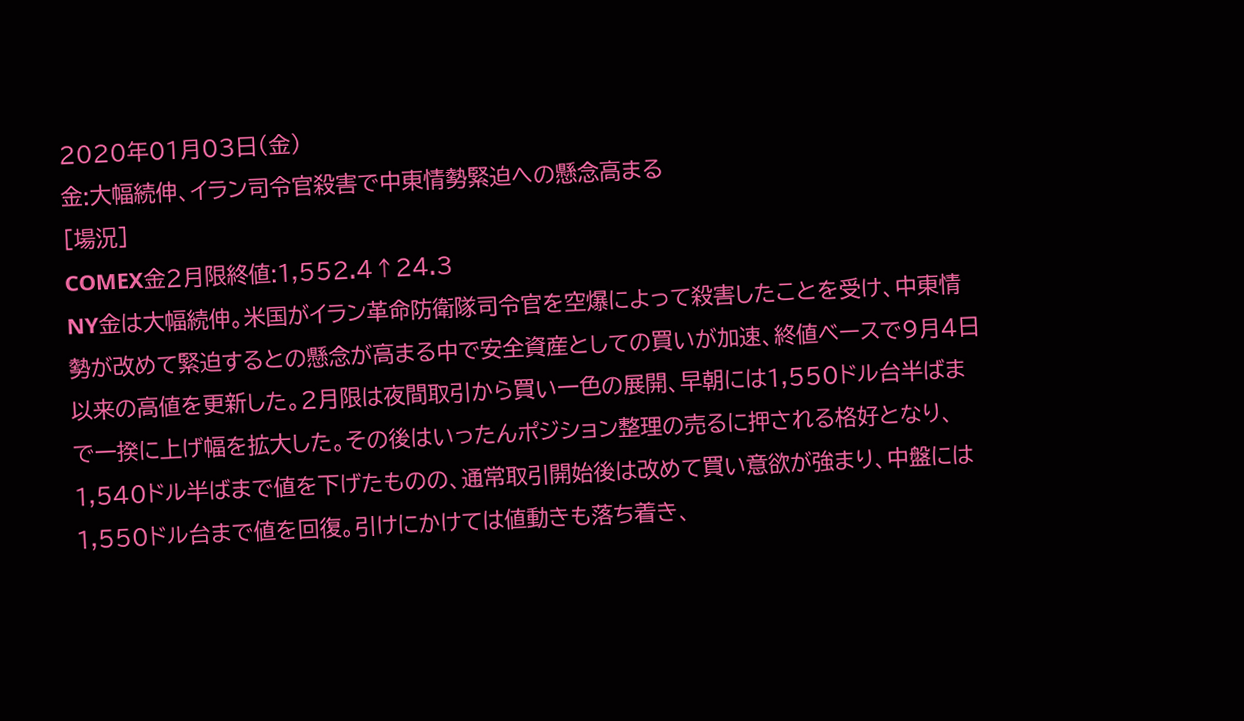2020年01月03日(金)
金:大幅続伸、イラン司令官殺害で中東情勢緊迫への懸念高まる
[場況]
COMEX金2月限終値:1,552.4↑24.3
NY金は大幅続伸。米国がイラン革命防衛隊司令官を空爆によって殺害したことを受け、中東情勢が改めて緊迫するとの懸念が高まる中で安全資産としての買いが加速、終値ベースで9月4日以来の高値を更新した。2月限は夜間取引から買い一色の展開、早朝には1,550ドル台半ばまで一揆に上げ幅を拡大した。その後はいったんポジション整理の売るに押される格好となり、1,540ドル半ばまで値を下げたものの、通常取引開始後は改めて買い意欲が強まり、中盤には1,550ドル台まで値を回復。引けにかけては値動きも落ち着き、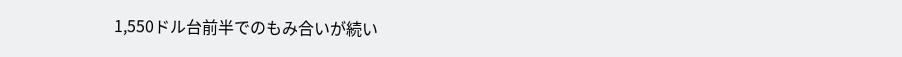1,550ドル台前半でのもみ合いが続い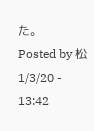た。
Posted by 松 1/3/20 - 13:42